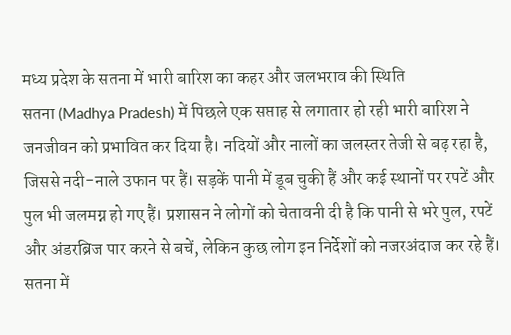मध्य प्रदेश के सतना में भारी बारिश का कहर और जलभराव की स्थिति
सतना (Madhya Pradesh) में पिछले एक सप्ताह से लगातार हो रही भारी बारिश ने जनजीवन को प्रभावित कर दिया है। नदियों और नालों का जलस्तर तेजी से बढ़ रहा है, जिससे नदी-नाले उफान पर हैं। सड़कें पानी में डूब चुकी हैं और कई स्थानों पर रपटें और पुल भी जलमग्न हो गए हैं। प्रशासन ने लोगों को चेतावनी दी है कि पानी से भरे पुल, रपटें और अंडरब्रिज पार करने से बचें, लेकिन कुछ लोग इन निर्देशों को नजरअंदाज कर रहे हैं।
सतना में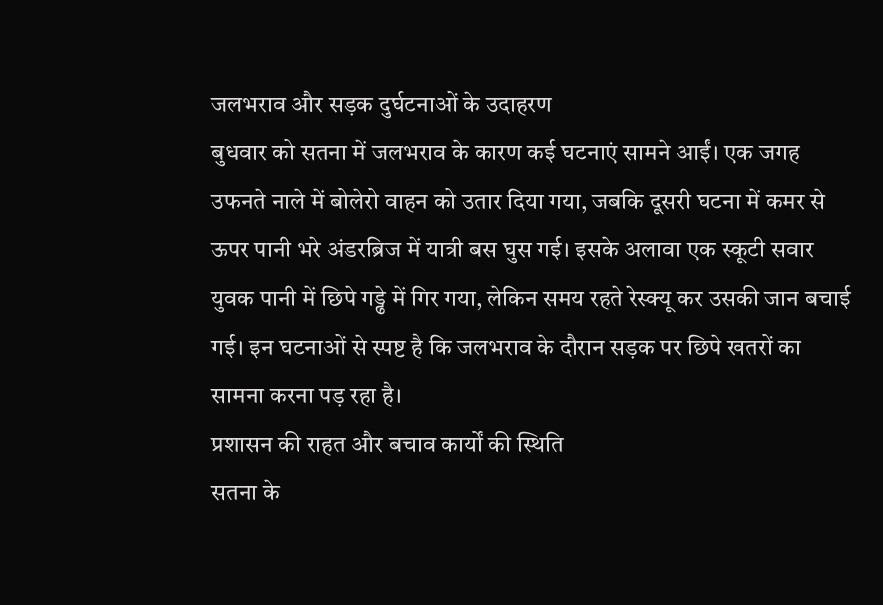जलभराव और सड़क दुर्घटनाओं के उदाहरण
बुधवार को सतना में जलभराव के कारण कई घटनाएं सामने आईं। एक जगह उफनते नाले में बोलेरो वाहन को उतार दिया गया, जबकि दूसरी घटना में कमर से ऊपर पानी भरे अंडरब्रिज में यात्री बस घुस गई। इसके अलावा एक स्कूटी सवार युवक पानी में छिपे गड्ढे में गिर गया, लेकिन समय रहते रेस्क्यू कर उसकी जान बचाई गई। इन घटनाओं से स्पष्ट है कि जलभराव के दौरान सड़क पर छिपे खतरों का सामना करना पड़ रहा है।
प्रशासन की राहत और बचाव कार्यों की स्थिति
सतना के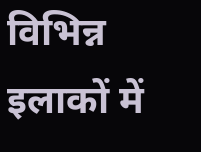विभिन्न इलाकों में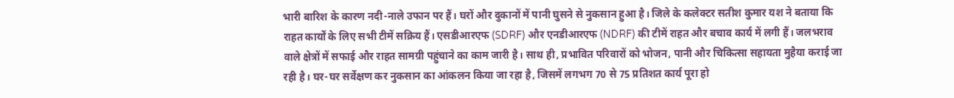भारी बारिश के कारण नदी-नाले उफान पर हैं। घरों और दुकानों में पानी घुसने से नुकसान हुआ है। जिले के कलेक्टर सतीश कुमार यश ने बताया कि राहत कार्यों के लिए सभी टीमें सक्रिय हैं। एसडीआरएफ (SDRF) और एनडीआरएफ (NDRF) की टीमें राहत और बचाव कार्य में लगी हैं। जलभराव वाले क्षेत्रों में सफाई और राहत सामग्री पहुंचाने का काम जारी है। साथ ही, प्रभावित परिवारों को भोजन, पानी और चिकित्सा सहायता मुहैया कराई जा रही है। घर-घर सर्वेक्षण कर नुकसान का आंकलन किया जा रहा है, जिसमें लगभग 70 से 75 प्रतिशत कार्य पूरा हो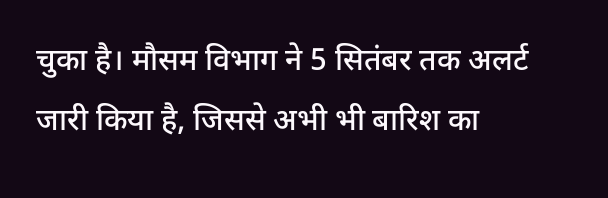चुका है। मौसम विभाग ने 5 सितंबर तक अलर्ट जारी किया है, जिससे अभी भी बारिश का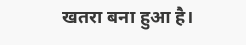खतरा बना हुआ है।